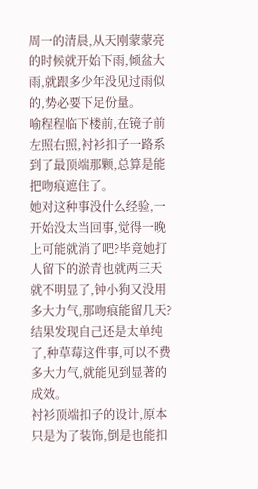周一的清晨,从天刚蒙蒙亮的时候就开始下雨,倾盆大雨,就跟多少年没见过雨似的,势必要下足份量。
喻程程临下楼前,在镜子前左照右照,衬衫扣子一路系到了最顶端那颗,总算是能把吻痕遮住了。
她对这种事没什么经验,一开始没太当回事,觉得一晚上可能就消了吧?毕竟她打人留下的淤青也就两三天就不明显了,钟小狗又没用多大力气,那吻痕能留几天?
结果发现自己还是太单纯了,种草莓这件事,可以不费多大力气,就能见到显著的成效。
衬衫顶端扣子的设计,原本只是为了装饰,倒是也能扣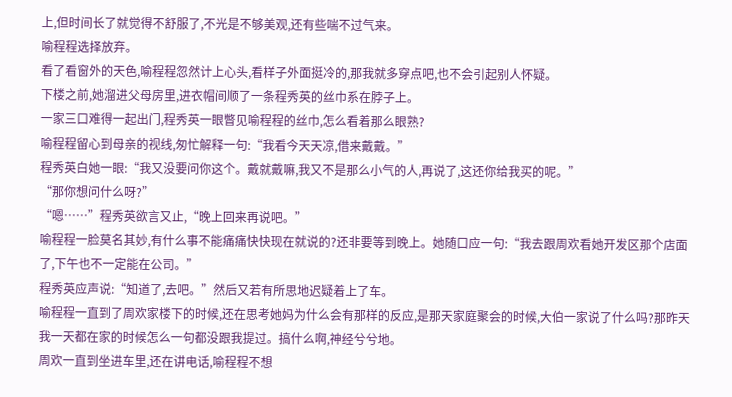上,但时间长了就觉得不舒服了,不光是不够美观,还有些喘不过气来。
喻程程选择放弃。
看了看窗外的天色,喻程程忽然计上心头,看样子外面挺冷的,那我就多穿点吧,也不会引起别人怀疑。
下楼之前,她溜进父母房里,进衣帽间顺了一条程秀英的丝巾系在脖子上。
一家三口难得一起出门,程秀英一眼瞥见喻程程的丝巾,怎么看着那么眼熟?
喻程程留心到母亲的视线,匆忙解释一句:“我看今天天凉,借来戴戴。”
程秀英白她一眼:“我又没要问你这个。戴就戴嘛,我又不是那么小气的人,再说了,这还你给我买的呢。”
“那你想问什么呀?”
“嗯……”程秀英欲言又止,“晚上回来再说吧。”
喻程程一脸莫名其妙,有什么事不能痛痛快快现在就说的?还非要等到晚上。她随口应一句:“我去跟周欢看她开发区那个店面了,下午也不一定能在公司。”
程秀英应声说:“知道了,去吧。”然后又若有所思地迟疑着上了车。
喻程程一直到了周欢家楼下的时候,还在思考她妈为什么会有那样的反应,是那天家庭聚会的时候,大伯一家说了什么吗?那昨天我一天都在家的时候怎么一句都没跟我提过。搞什么啊,神经兮兮地。
周欢一直到坐进车里,还在讲电话,喻程程不想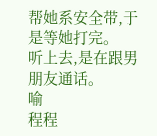帮她系安全带,于是等她打完。
听上去,是在跟男朋友通话。
喻
程程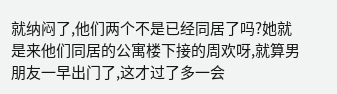就纳闷了,他们两个不是已经同居了吗?她就是来他们同居的公寓楼下接的周欢呀,就算男朋友一早出门了,这才过了多一会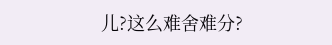儿?这么难舍难分?